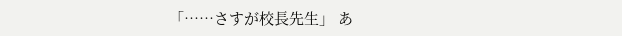「……さすが校長先生」 あ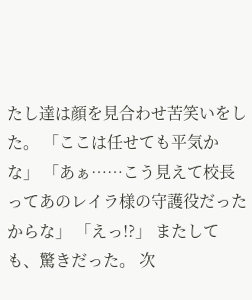たし達は顔を見合わせ苦笑いをした。 「ここは任せても平気かな」 「あぁ……こう見えて校長ってあのレイラ様の守護役だったからな」 「えっ!?」 またしても、驚きだった。 次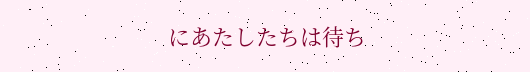にあたしたちは待ち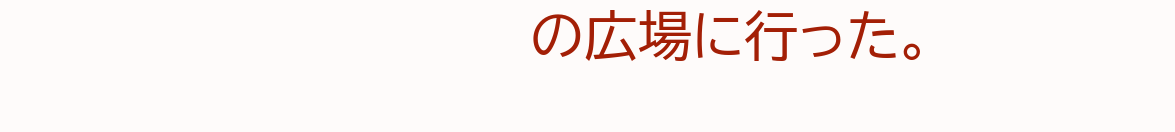の広場に行った。